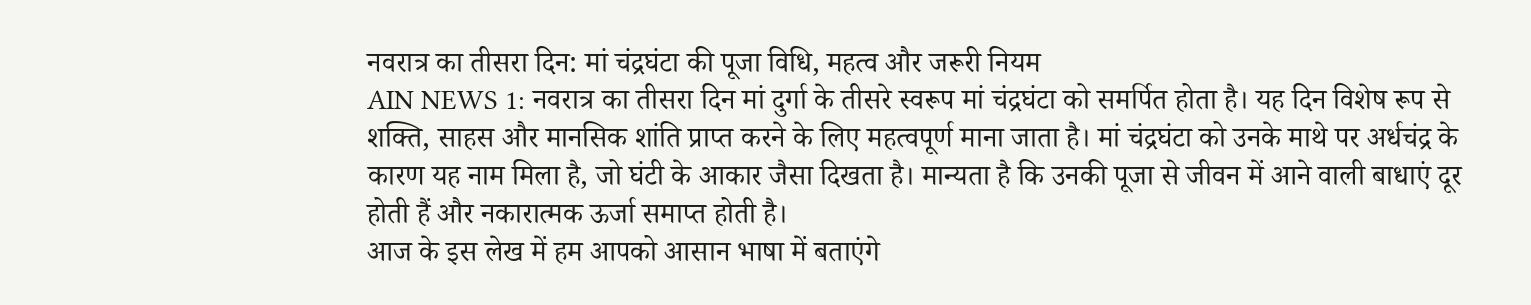नवरात्र का तीसरा दिन: मां चंद्रघंटा की पूजा विधि, महत्व और जरूरी नियम
AIN NEWS 1: नवरात्र का तीसरा दिन मां दुर्गा के तीसरे स्वरूप मां चंद्रघंटा को समर्पित होता है। यह दिन विशेष रूप से शक्ति, साहस और मानसिक शांति प्राप्त करने के लिए महत्वपूर्ण माना जाता है। मां चंद्रघंटा को उनके माथे पर अर्धचंद्र के कारण यह नाम मिला है, जो घंटी के आकार जैसा दिखता है। मान्यता है कि उनकी पूजा से जीवन में आने वाली बाधाएं दूर होती हैं और नकारात्मक ऊर्जा समाप्त होती है।
आज के इस लेख में हम आपको आसान भाषा में बताएंगे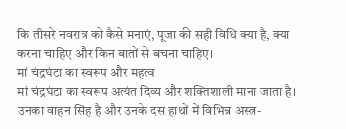कि तीसरे नवरात्र को कैसे मनाएं, पूजा की सही विधि क्या है, क्या करना चाहिए और किन बातों से बचना चाहिए।
मां चंद्रघंटा का स्वरूप और महत्व
मां चंद्रघंटा का स्वरूप अत्यंत दिव्य और शक्तिशाली माना जाता है। उनका वाहन सिंह है और उनके दस हाथों में विभिन्न अस्त्र-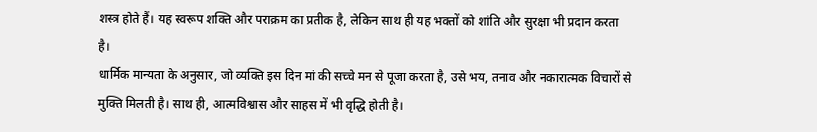शस्त्र होते हैं। यह स्वरूप शक्ति और पराक्रम का प्रतीक है, लेकिन साथ ही यह भक्तों को शांति और सुरक्षा भी प्रदान करता है।
धार्मिक मान्यता के अनुसार, जो व्यक्ति इस दिन मां की सच्चे मन से पूजा करता है, उसे भय, तनाव और नकारात्मक विचारों से मुक्ति मिलती है। साथ ही, आत्मविश्वास और साहस में भी वृद्धि होती है।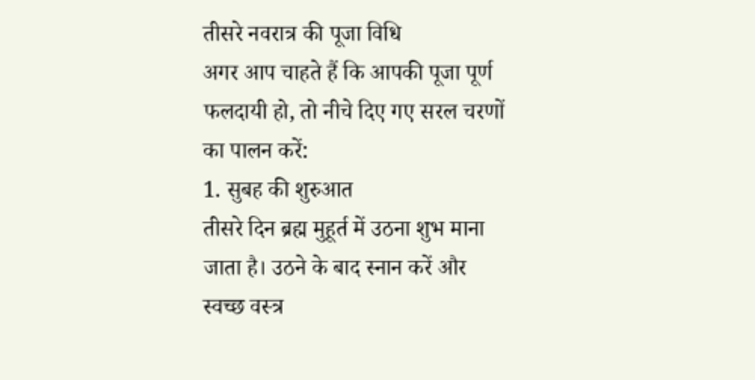तीसरे नवरात्र की पूजा विधि
अगर आप चाहते हैं कि आपकी पूजा पूर्ण फलदायी हो, तो नीचे दिए गए सरल चरणों का पालन करें:
1. सुबह की शुरुआत
तीसरे दिन ब्रह्म मुहूर्त में उठना शुभ माना जाता है। उठने के बाद स्नान करें और स्वच्छ वस्त्र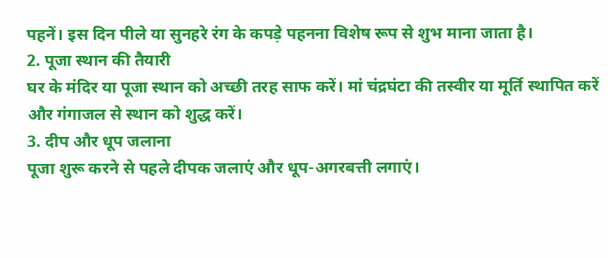पहनें। इस दिन पीले या सुनहरे रंग के कपड़े पहनना विशेष रूप से शुभ माना जाता है।
2. पूजा स्थान की तैयारी
घर के मंदिर या पूजा स्थान को अच्छी तरह साफ करें। मां चंद्रघंटा की तस्वीर या मूर्ति स्थापित करें और गंगाजल से स्थान को शुद्ध करें।
3. दीप और धूप जलाना
पूजा शुरू करने से पहले दीपक जलाएं और धूप-अगरबत्ती लगाएं।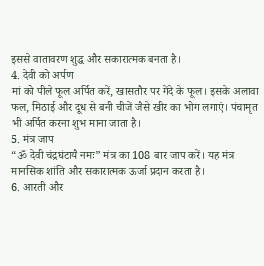इससे वातावरण शुद्ध और सकारात्मक बनता है।
4. देवी को अर्पण
मां को पीले फूल अर्पित करें, खासतौर पर गेंदे के फूल। इसके अलावा फल, मिठाई और दूध से बनी चीजें जैसे खीर का भोग लगाएं। पंचामृत भी अर्पित करना शुभ माना जाता है।
5. मंत्र जाप
“ॐ देवी चंद्रघंटायै नमः” मंत्र का 108 बार जाप करें। यह मंत्र मानसिक शांति और सकारात्मक ऊर्जा प्रदान करता है।
6. आरती और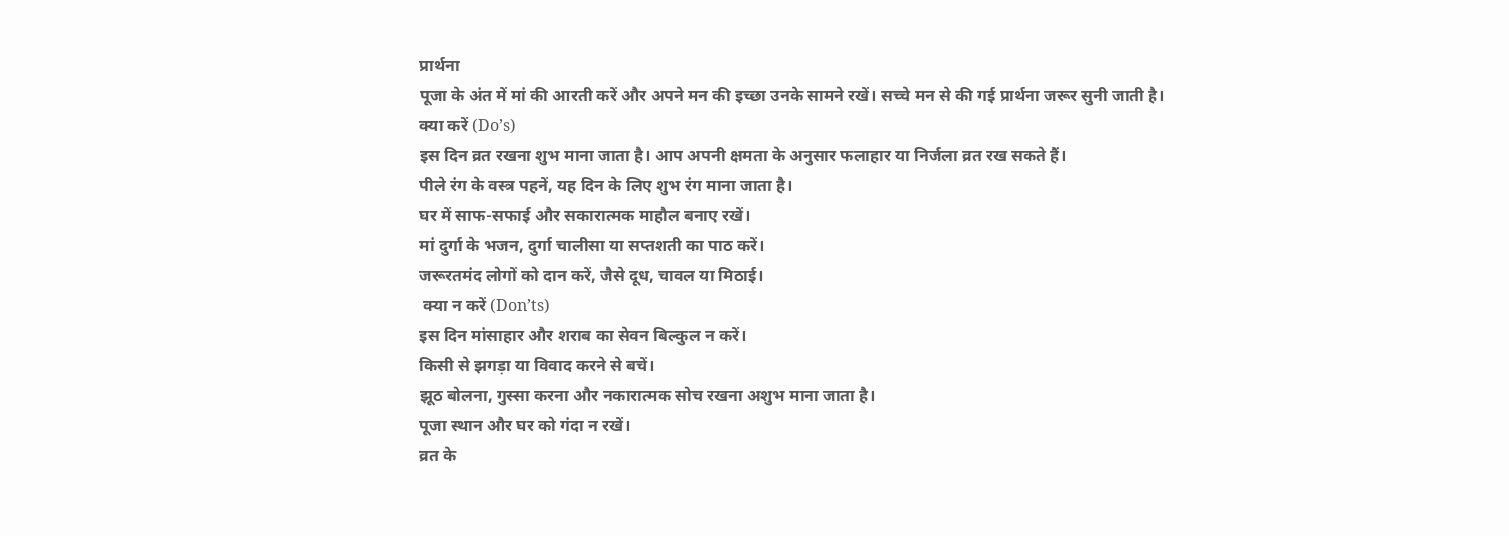प्रार्थना
पूजा के अंत में मां की आरती करें और अपने मन की इच्छा उनके सामने रखें। सच्चे मन से की गई प्रार्थना जरूर सुनी जाती है।
क्या करें (Do’s)
इस दिन व्रत रखना शुभ माना जाता है। आप अपनी क्षमता के अनुसार फलाहार या निर्जला व्रत रख सकते हैं।
पीले रंग के वस्त्र पहनें, यह दिन के लिए शुभ रंग माना जाता है।
घर में साफ-सफाई और सकारात्मक माहौल बनाए रखें।
मां दुर्गा के भजन, दुर्गा चालीसा या सप्तशती का पाठ करें।
जरूरतमंद लोगों को दान करें, जैसे दूध, चावल या मिठाई।
 क्या न करें (Don’ts)
इस दिन मांसाहार और शराब का सेवन बिल्कुल न करें।
किसी से झगड़ा या विवाद करने से बचें।
झूठ बोलना, गुस्सा करना और नकारात्मक सोच रखना अशुभ माना जाता है।
पूजा स्थान और घर को गंदा न रखें।
व्रत के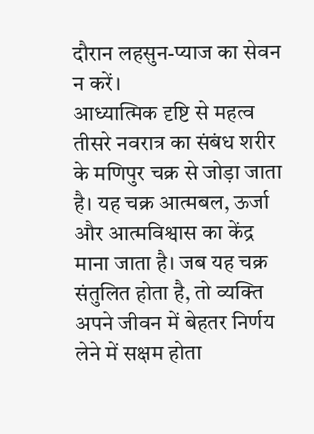दौरान लहसुन-प्याज का सेवन न करें।
आध्यात्मिक दृष्टि से महत्व
तीसरे नवरात्र का संबंध शरीर के मणिपुर चक्र से जोड़ा जाता है। यह चक्र आत्मबल, ऊर्जा और आत्मविश्वास का केंद्र माना जाता है। जब यह चक्र संतुलित होता है, तो व्यक्ति अपने जीवन में बेहतर निर्णय लेने में सक्षम होता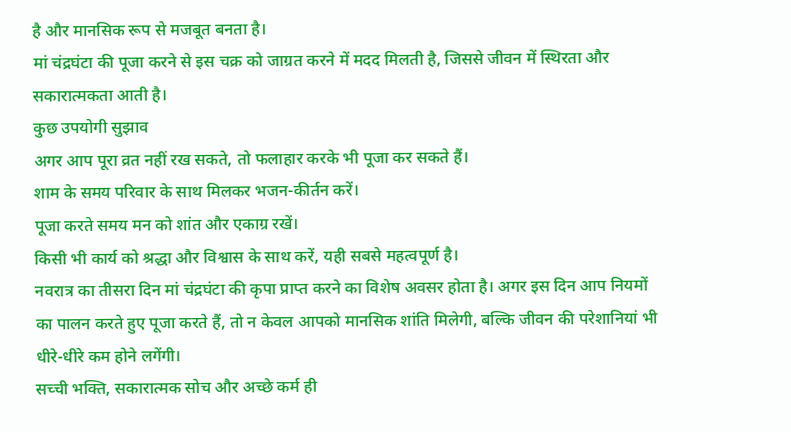है और मानसिक रूप से मजबूत बनता है।
मां चंद्रघंटा की पूजा करने से इस चक्र को जाग्रत करने में मदद मिलती है, जिससे जीवन में स्थिरता और सकारात्मकता आती है।
कुछ उपयोगी सुझाव
अगर आप पूरा व्रत नहीं रख सकते, तो फलाहार करके भी पूजा कर सकते हैं।
शाम के समय परिवार के साथ मिलकर भजन-कीर्तन करें।
पूजा करते समय मन को शांत और एकाग्र रखें।
किसी भी कार्य को श्रद्धा और विश्वास के साथ करें, यही सबसे महत्वपूर्ण है।
नवरात्र का तीसरा दिन मां चंद्रघंटा की कृपा प्राप्त करने का विशेष अवसर होता है। अगर इस दिन आप नियमों का पालन करते हुए पूजा करते हैं, तो न केवल आपको मानसिक शांति मिलेगी, बल्कि जीवन की परेशानियां भी धीरे-धीरे कम होने लगेंगी।
सच्ची भक्ति, सकारात्मक सोच और अच्छे कर्म ही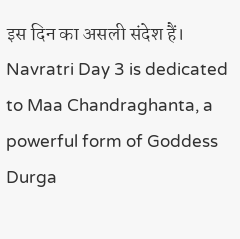इस दिन का असली संदेश हैं।
Navratri Day 3 is dedicated to Maa Chandraghanta, a powerful form of Goddess Durga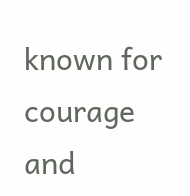known for courage and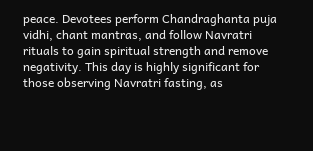peace. Devotees perform Chandraghanta puja vidhi, chant mantras, and follow Navratri rituals to gain spiritual strength and remove negativity. This day is highly significant for those observing Navratri fasting, as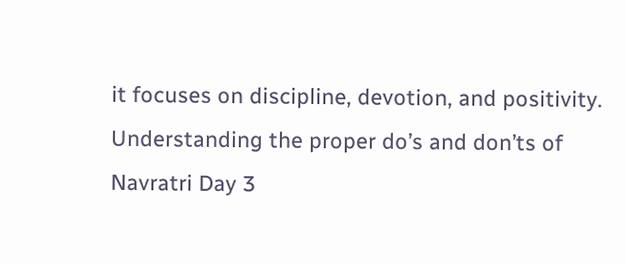it focuses on discipline, devotion, and positivity. Understanding the proper do’s and don’ts of Navratri Day 3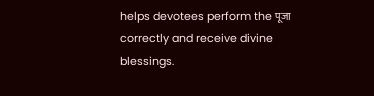helps devotees perform the पूजा correctly and receive divine blessings.